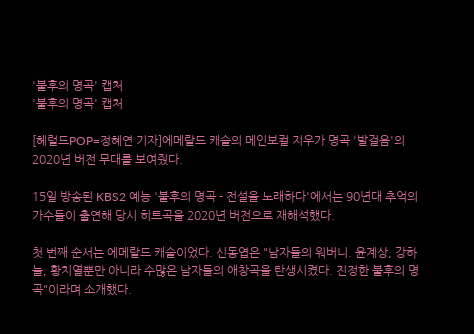'불후의 명곡' 캡처
'불후의 명곡' 캡처

[헤럴드POP=정혜연 기자]에메랄드 캐슬의 메인보컬 지우가 명곡 '발걸음'의 2020년 버전 무대를 보여줬다.

15일 방송된 KBS2 예능 '불후의 명곡 - 전설을 노래하다'에서는 90년대 추억의 가수들이 출연해 당시 히트곡을 2020년 버전으로 재해석했다.

첫 번째 순서는 에메랄드 캐슬이었다. 신동엽은 "남자들의 워버니. 윤계상, 강하늘, 황치열뿐만 아니라 수많은 남자들의 애창곡을 탄생시켰다. 진정한 불후의 명곡"이라며 소개했다.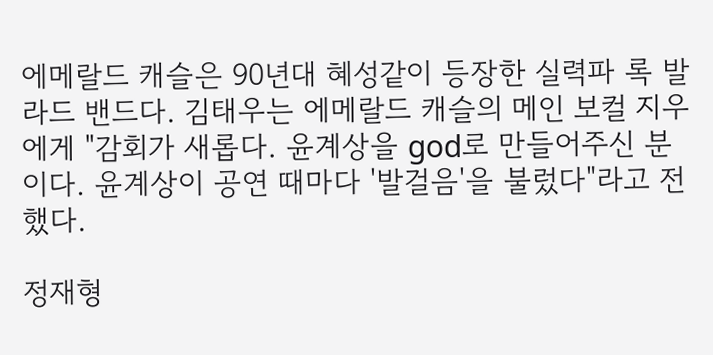에메랄드 캐슬은 90년대 혜성같이 등장한 실력파 록 발라드 밴드다. 김태우는 에메랄드 캐슬의 메인 보컬 지우에게 "감회가 새롭다. 윤계상을 god로 만들어주신 분이다. 윤계상이 공연 때마다 '발걸음'을 불렀다"라고 전했다.

정재형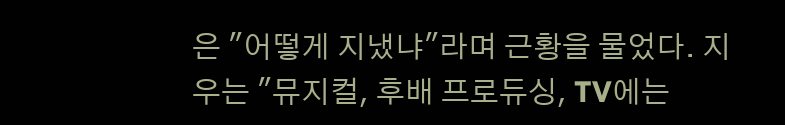은 "어떻게 지냈냐"라며 근황을 물었다. 지우는 "뮤지컬, 후배 프로듀싱, TV에는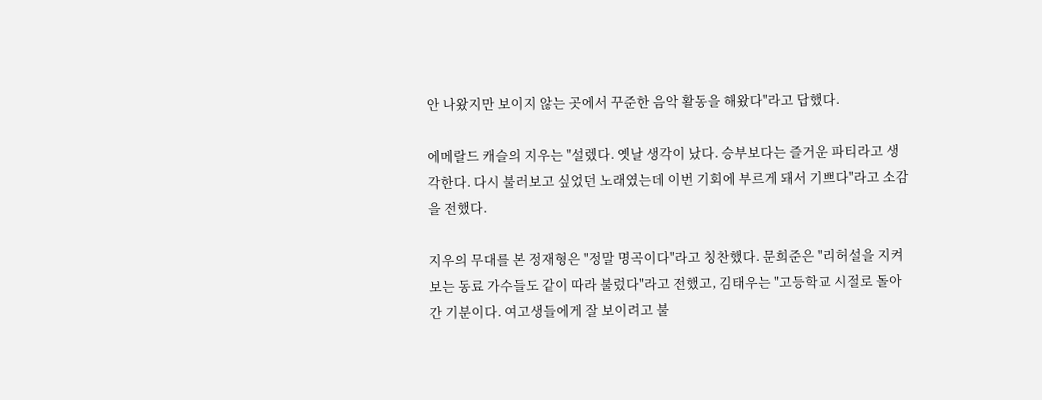안 나왔지만 보이지 않는 곳에서 꾸준한 음악 활동을 해왔다"라고 답했다.

에메랄드 캐슬의 지우는 "설렜다. 옛날 생각이 났다. 승부보다는 즐거운 파티라고 생각한다. 다시 불러보고 싶었던 노래였는데 이번 기회에 부르게 돼서 기쁘다"라고 소감을 전했다.

지우의 무대를 본 정재형은 "정말 명곡이다"라고 칭찬했다. 문희준은 "리허설을 지켜보는 동료 가수들도 같이 따라 불렀다"라고 전했고, 김태우는 "고등학교 시절로 돌아간 기분이다. 여고생들에게 잘 보이려고 불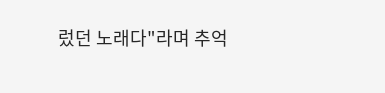렀던 노래다"라며 추억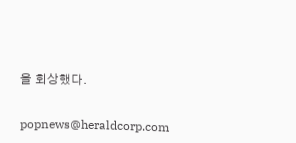을 회상했다.


popnews@heraldcorp.com